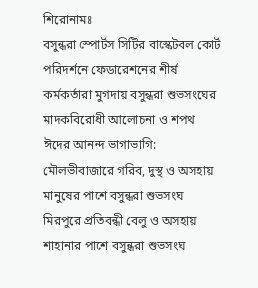শিরোনামঃ
বসুন্ধরা স্পোর্টস সিটির বাস্কেটবল কোর্ট পরিদর্শনে ফেডারেশনের শীর্ষ কর্মকর্তারা মুগদায় বসুন্ধরা শুভসংঘের মাদকবিরোধী আলোচনা ও শপথ ঈদের আনন্দ ভাগাভাগি: মৌলভীবাজারে গরিব, দুস্থ ও অসহায় মানুষের পাশে বসুন্ধরা শুভসংঘ  মিরপুরে প্রতিবন্ধী বেলু ও অসহায় শাহানার পাশে বসুন্ধরা শুভসংঘ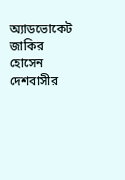অ্যাডভোকেট জাকির হোসেন দেশবাসীর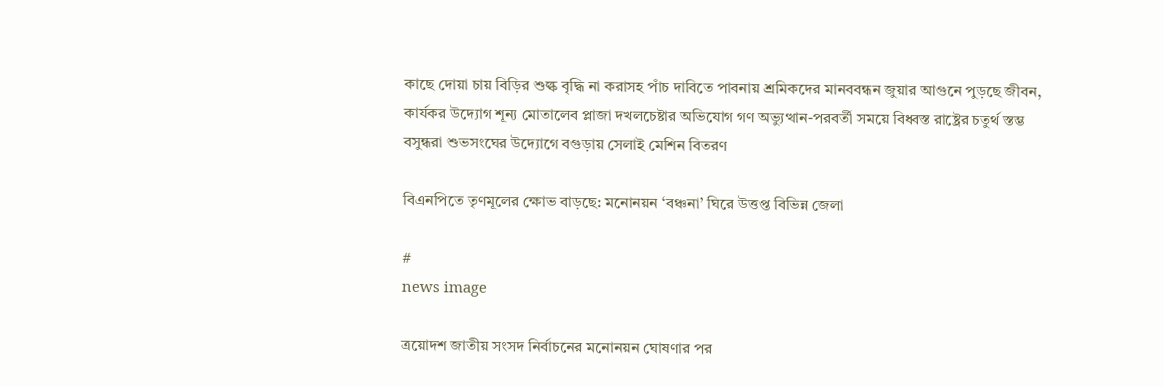কাছে দোয়া চায় বিড়ির শুল্ক বৃদ্ধি না করাসহ পাঁচ দাবিতে পাবনায় শ্রমিকদের মানববন্ধন জুয়ার আগুনে পুড়ছে জীবন, কার্যকর উদ্যোগ শূন্য মোতালেব প্লাজা দখলচেষ্টার অভিযোগ গণ অভ্যুত্থান-পরবর্তী সময়ে বিধ্বস্ত রাষ্ট্রের চতুর্থ স্তম্ভ বসুন্ধরা শুভসংঘের উদ্যোগে বগুড়ায় সেলাই মেশিন বিতরণ

বিএনপিতে তৃণমূলের ক্ষোভ বাড়ছে: মনোনয়ন ‘বঞ্চনা’ ঘিরে উত্তপ্ত বিভিন্ন জেলা

#
news image

ত্রয়োদশ জাতীয় সংসদ নির্বাচনের মনোনয়ন ঘোষণার পর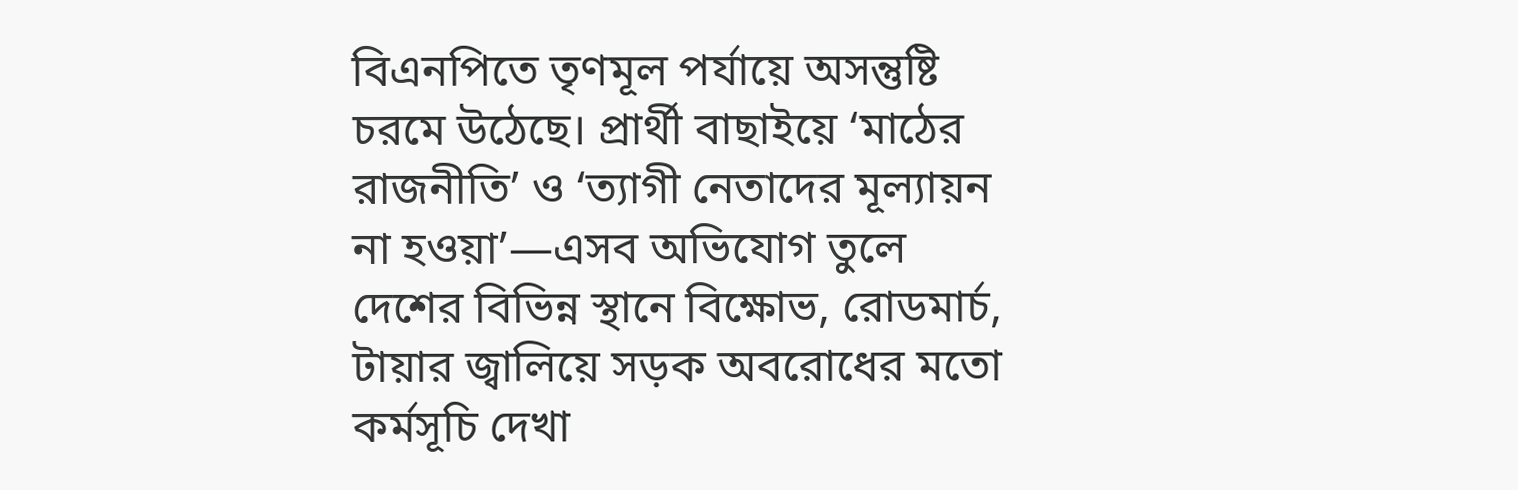বিএনপিতে তৃণমূল পর্যায়ে অসন্তুষ্টি চরমে উঠেছে। প্রার্থী বাছাইয়ে ‘মাঠের রাজনীতি’ ও ‘ত্যাগী নেতাদের মূল্যায়ন না হওয়া’—এসব অভিযোগ তুলে দেশের বিভিন্ন স্থানে বিক্ষোভ, রোডমার্চ, টায়ার জ্বালিয়ে সড়ক অবরোধের মতো কর্মসূচি দেখা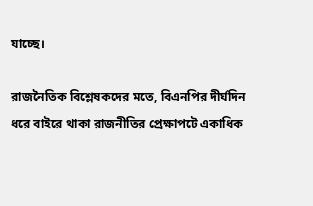যাচ্ছে।

রাজনৈতিক বিশ্লেষকদের মতে, বিএনপির দীর্ঘদিন ধরে বাইরে থাকা রাজনীতির প্রেক্ষাপটে একাধিক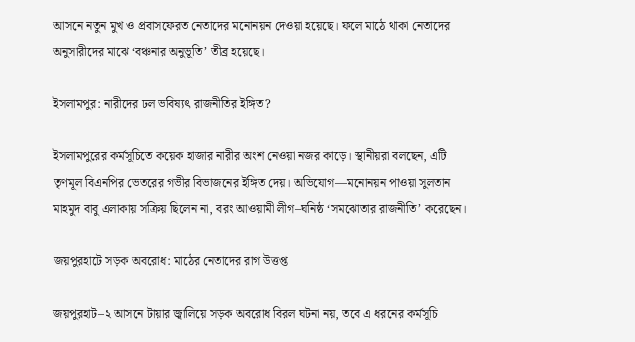আসনে নতুন মুখ ও প্রবাসফেরত নেতাদের মনোনয়ন দেওয়া হয়েছে। ফলে মাঠে থাকা নেতাদের অনুসারীদের মাঝে ‘বঞ্চনার অনুভূতি’ তীব্র হয়েছে।

ইসলামপুর: নারীদের ঢল ভবিষ্যৎ রাজনীতির ইঙ্গিত?

ইসলামপুরের কর্মসূচিতে কয়েক হাজার নারীর অংশ নেওয়া নজর কাড়ে। স্থানীয়রা বলছেন, এটি তৃণমূল বিএনপির ভেতরের গভীর বিভাজনের ইঙ্গিত দেয়। অভিযোগ—মনোনয়ন পাওয়া সুলতান মাহমুদ বাবু এলাকায় সক্রিয় ছিলেন না, বরং আওয়ামী লীগ–ঘনিষ্ঠ ‘সমঝোতার রাজনীতি’ করেছেন।

জয়পুরহাটে সড়ক অবরোধ: মাঠের নেতাদের রাগ উত্তপ্ত

জয়পুরহাট–২ আসনে টায়ার জ্বালিয়ে সড়ক অবরোধ বিরল ঘটনা নয়, তবে এ ধরনের কর্মসূচি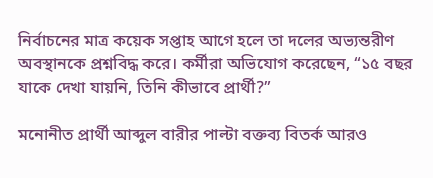নির্বাচনের মাত্র কয়েক সপ্তাহ আগে হলে তা দলের অভ্যন্তরীণ অবস্থানকে প্রশ্নবিদ্ধ করে। কর্মীরা অভিযোগ করেছেন, “১৫ বছর যাকে দেখা যায়নি, তিনি কীভাবে প্রার্থী?”

মনোনীত প্রার্থী আব্দুল বারীর পাল্টা বক্তব্য বিতর্ক আরও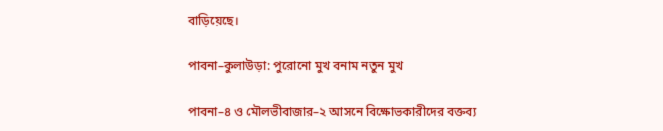বাড়িয়েছে।

পাবনা–কুলাউড়া: পুরোনো মুখ বনাম নতুন মুখ

পাবনা–৪ ও মৌলভীবাজার–২ আসনে বিক্ষোভকারীদের বক্তব্য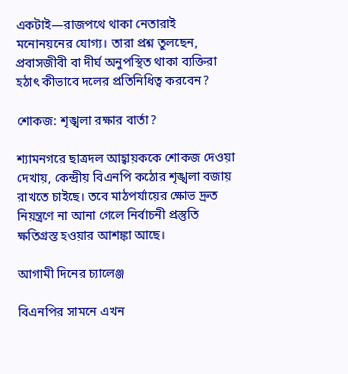একটাই—রাজপথে থাকা নেতারাই মনোনয়নের যোগ্য। তারা প্রশ্ন তুলছেন, প্রবাসজীবী বা দীর্ঘ অনুপস্থিত থাকা ব্যক্তিরা হঠাৎ কীভাবে দলের প্রতিনিধিত্ব করবেন?

শোকজ: শৃঙ্খলা রক্ষার বার্তা?

শ্যামনগরে ছাত্রদল আহ্বায়ককে শোকজ দেওয়া দেখায়, কেন্দ্রীয় বিএনপি কঠোর শৃঙ্খলা বজায় রাখতে চাইছে। তবে মাঠপর্যায়ের ক্ষোভ দ্রুত নিয়ন্ত্রণে না আনা গেলে নির্বাচনী প্রস্তুতি ক্ষতিগ্রস্ত হওয়ার আশঙ্কা আছে।

আগামী দিনের চ্যালেঞ্জ

বিএনপির সামনে এখন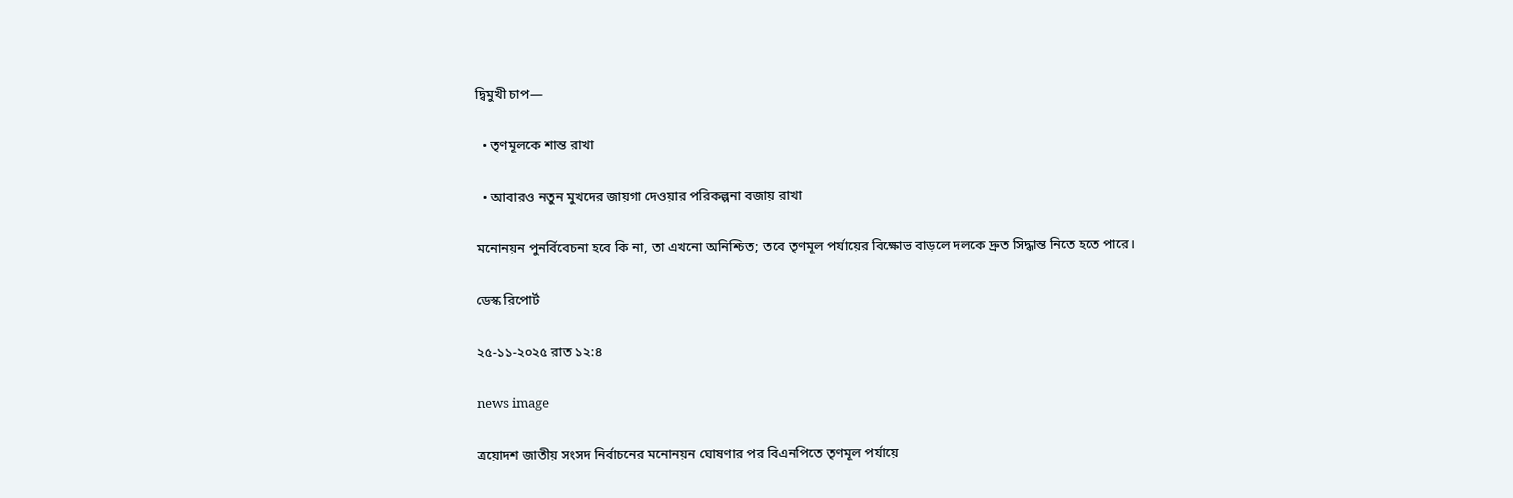দ্বিমুখী চাপ—

  • তৃণমূলকে শান্ত রাখা

  • আবারও নতুন মুখদের জায়গা দেওয়ার পরিকল্পনা বজায় রাখা

মনোনয়ন পুনর্বিবেচনা হবে কি না, তা এখনো অনিশ্চিত; তবে তৃণমূল পর্যায়ের বিক্ষোভ বাড়লে দলকে দ্রুত সিদ্ধান্ত নিতে হতে পারে।

ডেস্ক রিপোর্ট

২৫-১১-২০২৫ রাত ১২:৪

news image

ত্রয়োদশ জাতীয় সংসদ নির্বাচনের মনোনয়ন ঘোষণার পর বিএনপিতে তৃণমূল পর্যায়ে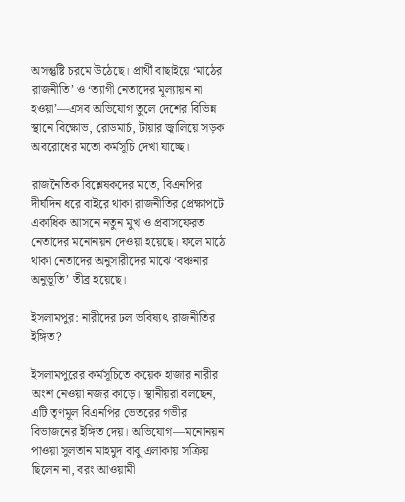অসন্তুষ্টি চরমে উঠেছে। প্রার্থী বাছাইয়ে ‘মাঠের রাজনীতি’ ও ‘ত্যাগী নেতাদের মূল্যায়ন না হওয়া’—এসব অভিযোগ তুলে দেশের বিভিন্ন স্থানে বিক্ষোভ, রোডমার্চ, টায়ার জ্বালিয়ে সড়ক অবরোধের মতো কর্মসূচি দেখা যাচ্ছে।

রাজনৈতিক বিশ্লেষকদের মতে, বিএনপির দীর্ঘদিন ধরে বাইরে থাকা রাজনীতির প্রেক্ষাপটে একাধিক আসনে নতুন মুখ ও প্রবাসফেরত নেতাদের মনোনয়ন দেওয়া হয়েছে। ফলে মাঠে থাকা নেতাদের অনুসারীদের মাঝে ‘বঞ্চনার অনুভূতি’ তীব্র হয়েছে।

ইসলামপুর: নারীদের ঢল ভবিষ্যৎ রাজনীতির ইঙ্গিত?

ইসলামপুরের কর্মসূচিতে কয়েক হাজার নারীর অংশ নেওয়া নজর কাড়ে। স্থানীয়রা বলছেন, এটি তৃণমূল বিএনপির ভেতরের গভীর বিভাজনের ইঙ্গিত দেয়। অভিযোগ—মনোনয়ন পাওয়া সুলতান মাহমুদ বাবু এলাকায় সক্রিয় ছিলেন না, বরং আওয়ামী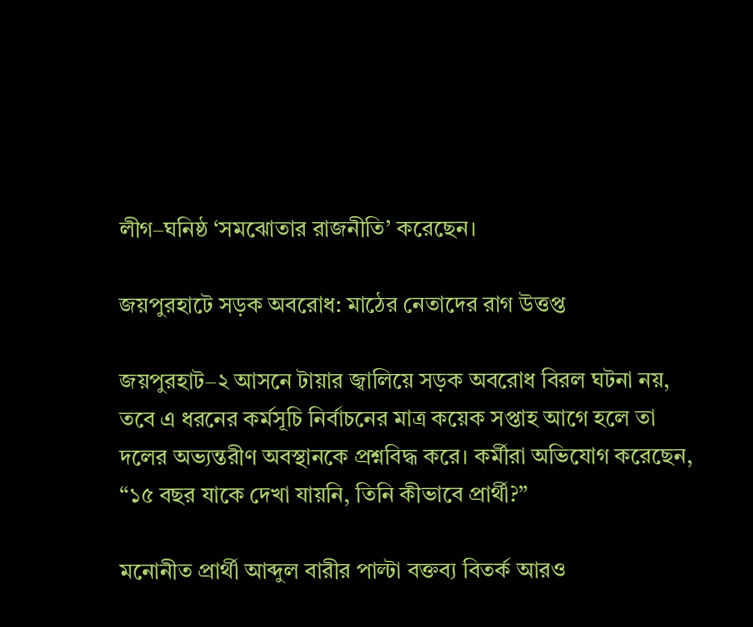লীগ–ঘনিষ্ঠ ‘সমঝোতার রাজনীতি’ করেছেন।

জয়পুরহাটে সড়ক অবরোধ: মাঠের নেতাদের রাগ উত্তপ্ত

জয়পুরহাট–২ আসনে টায়ার জ্বালিয়ে সড়ক অবরোধ বিরল ঘটনা নয়, তবে এ ধরনের কর্মসূচি নির্বাচনের মাত্র কয়েক সপ্তাহ আগে হলে তা দলের অভ্যন্তরীণ অবস্থানকে প্রশ্নবিদ্ধ করে। কর্মীরা অভিযোগ করেছেন, “১৫ বছর যাকে দেখা যায়নি, তিনি কীভাবে প্রার্থী?”

মনোনীত প্রার্থী আব্দুল বারীর পাল্টা বক্তব্য বিতর্ক আরও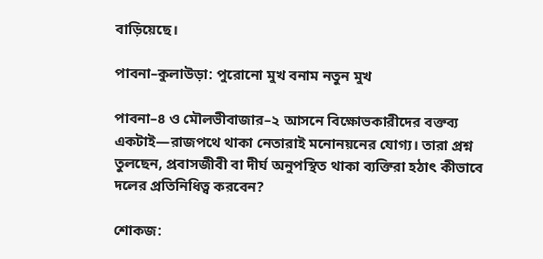বাড়িয়েছে।

পাবনা–কুলাউড়া: পুরোনো মুখ বনাম নতুন মুখ

পাবনা–৪ ও মৌলভীবাজার–২ আসনে বিক্ষোভকারীদের বক্তব্য একটাই—রাজপথে থাকা নেতারাই মনোনয়নের যোগ্য। তারা প্রশ্ন তুলছেন, প্রবাসজীবী বা দীর্ঘ অনুপস্থিত থাকা ব্যক্তিরা হঠাৎ কীভাবে দলের প্রতিনিধিত্ব করবেন?

শোকজ: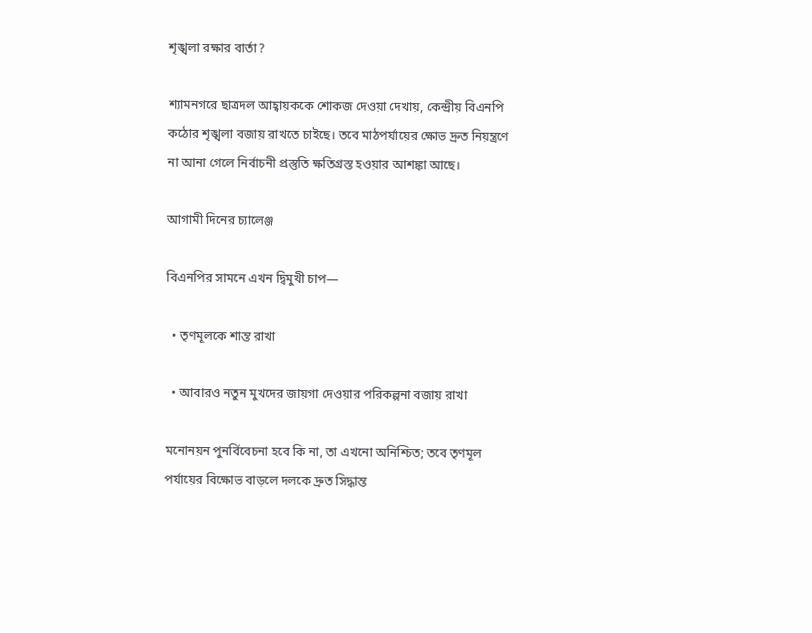শৃঙ্খলা রক্ষার বার্তা?

শ্যামনগরে ছাত্রদল আহ্বায়ককে শোকজ দেওয়া দেখায়, কেন্দ্রীয় বিএনপি কঠোর শৃঙ্খলা বজায় রাখতে চাইছে। তবে মাঠপর্যায়ের ক্ষোভ দ্রুত নিয়ন্ত্রণে না আনা গেলে নির্বাচনী প্রস্তুতি ক্ষতিগ্রস্ত হওয়ার আশঙ্কা আছে।

আগামী দিনের চ্যালেঞ্জ

বিএনপির সামনে এখন দ্বিমুখী চাপ—

  • তৃণমূলকে শান্ত রাখা

  • আবারও নতুন মুখদের জায়গা দেওয়ার পরিকল্পনা বজায় রাখা

মনোনয়ন পুনর্বিবেচনা হবে কি না, তা এখনো অনিশ্চিত; তবে তৃণমূল পর্যায়ের বিক্ষোভ বাড়লে দলকে দ্রুত সিদ্ধান্ত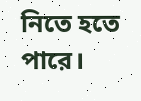নিতে হতে পারে।